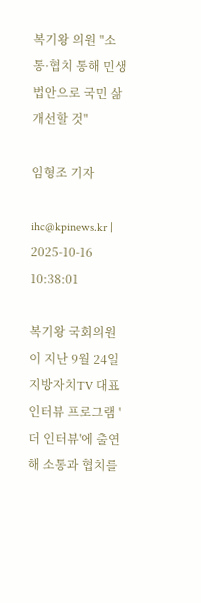복기왕 의원 "소통·협치 통해 민생법안으로 국민 삶 개선할 것"

임형조 기자

ihc@kpinews.kr | 2025-10-16 10:38:01

복기왕 국회의원이 지난 9월 24일 지방자치TV 대표 인터뷰 프로그램 '더 인터뷰'에 출연해 소통과 협치를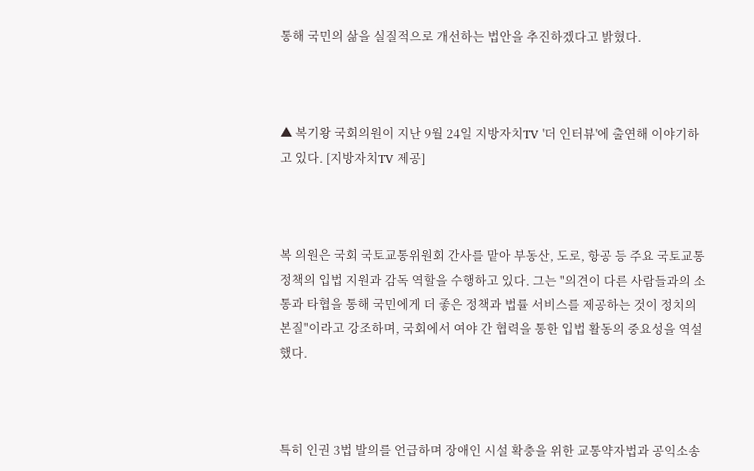통해 국민의 삶을 실질적으로 개선하는 법안을 추진하겠다고 밝혔다.



▲ 복기왕 국회의원이 지난 9월 24일 지방자치TV '더 인터뷰'에 출연해 이야기하고 있다. [지방자치TV 제공]



복 의원은 국회 국토교통위원회 간사를 맡아 부동산, 도로, 항공 등 주요 국토교통 정책의 입법 지원과 감독 역할을 수행하고 있다. 그는 "의견이 다른 사람들과의 소통과 타협을 통해 국민에게 더 좋은 정책과 법률 서비스를 제공하는 것이 정치의 본질"이라고 강조하며, 국회에서 여야 간 협력을 통한 입법 활동의 중요성을 역설했다.



특히 인권 3법 발의를 언급하며 장애인 시설 확충을 위한 교통약자법과 공익소송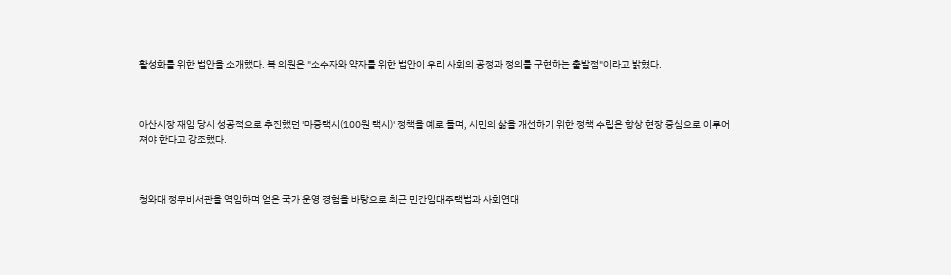활성화를 위한 법안을 소개했다. 복 의원은 "소수자와 약자를 위한 법안이 우리 사회의 공정과 정의를 구현하는 출발점"이라고 밝혔다.



아산시장 재임 당시 성공적으로 추진했던 '마중택시(100원 택시)' 정책을 예로 들며, 시민의 삶을 개선하기 위한 정책 수립은 항상 현장 중심으로 이루어져야 한다고 강조했다.



청와대 정무비서관을 역임하며 얻은 국가 운영 경험을 바탕으로 최근 민간임대주택법과 사회연대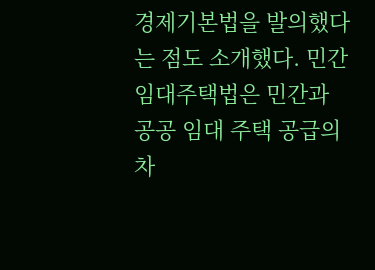경제기본법을 발의했다는 점도 소개했다. 민간임대주택법은 민간과 공공 임대 주택 공급의 차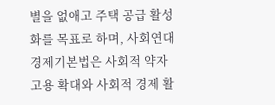별을 없애고 주택 공급 활성화를 목표로 하며, 사회연대경제기본법은 사회적 약자 고용 확대와 사회적 경제 활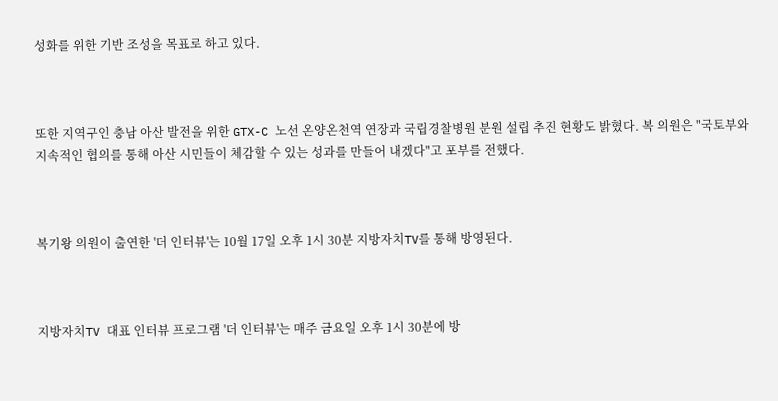성화를 위한 기반 조성을 목표로 하고 있다.



또한 지역구인 충남 아산 발전을 위한 GTX-C 노선 온양온천역 연장과 국립경찰병원 분원 설립 추진 현황도 밝혔다. 복 의원은 "국토부와 지속적인 협의를 통해 아산 시민들이 체감할 수 있는 성과를 만들어 내겠다"고 포부를 전했다.



복기왕 의원이 출연한 '더 인터뷰'는 10월 17일 오후 1시 30분 지방자치TV를 통해 방영된다.



지방자치TV 대표 인터뷰 프로그램 '더 인터뷰'는 매주 금요일 오후 1시 30분에 방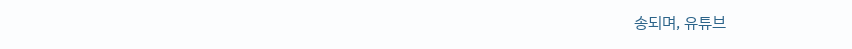송되며, 유튜브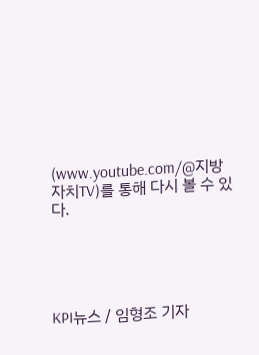(www.youtube.com/@지방자치TV)를 통해 다시 볼 수 있다.





KPI뉴스 / 임형조 기자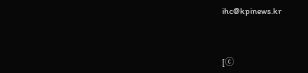ihc@kpinews.kr



[ⓒ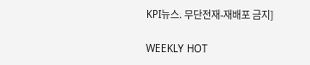KPI뉴스. 무단전재-재배포 금지]

WEEKLY HOT